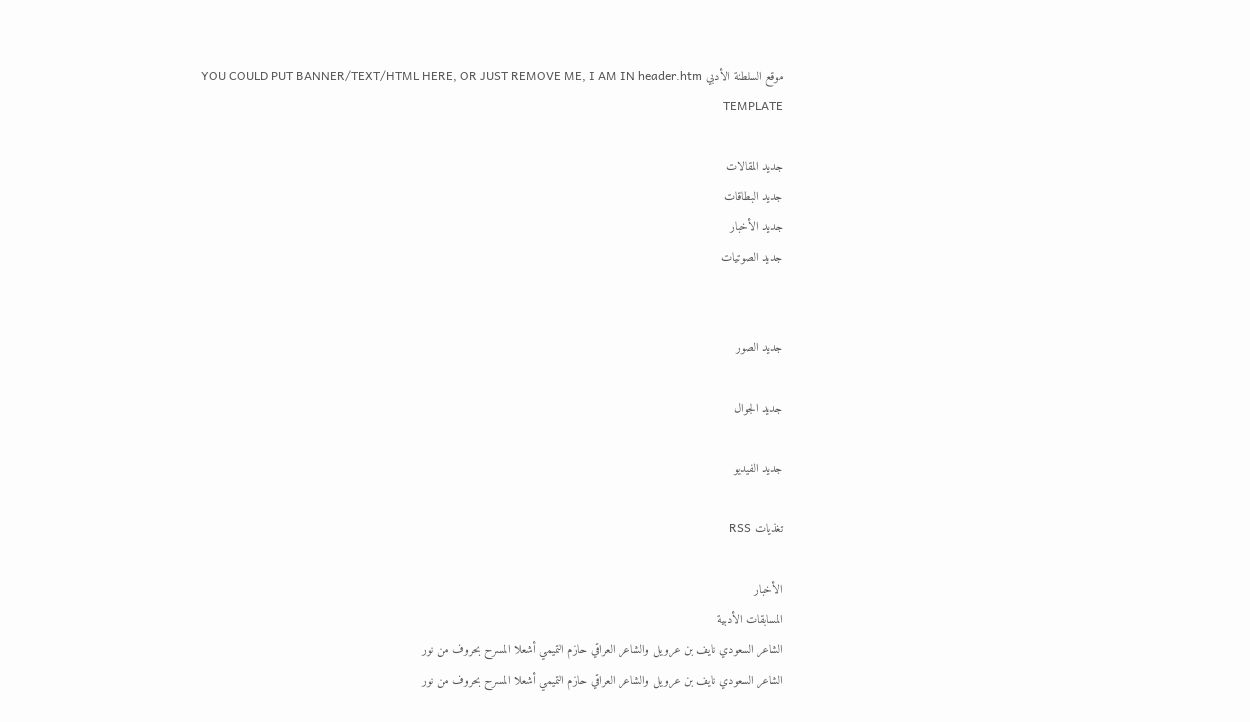موقع السلطنة الأدبي YOU COULD PUT BANNER/TEXT/HTML HERE, OR JUST REMOVE ME, I AM IN header.htm TEMPLATE

جديد المقالات
جديد البطاقات
جديد الأخبار
جديد الصوتيات


جديد الصور

جديد الجوال

جديد الفيديو

تغذيات RSS

الأخبار
المسابقات الأدبية
الشاعر السعودي نايف بن عرويل والشاعر العراقي حازم التميمي أشعلا المسرح بحروف من نور
الشاعر السعودي نايف بن عرويل والشاعر العراقي حازم التميمي أشعلا المسرح بحروف من نور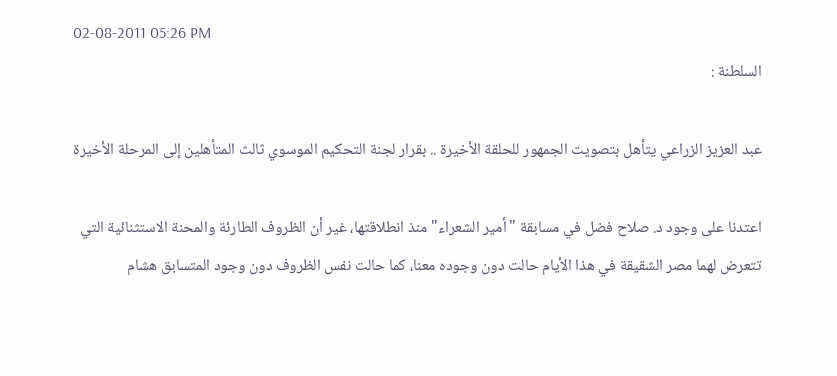02-08-2011 05:26 PM
السلطنة :

عبد العزيز الزراعي يتأهل بتصويت الجمهور للحلقة الأخيرة .. بقرار لجنة التحكيم الموسوي ثالث المتأهلين إلى المرحلة الأخيرة

اعتدنا على وجود د. صلاح فضل في مسابقة "أمير الشعراء" منذ انطلاقتها، غير أن الظروف الطارئة والمحنة الاستثنائية التي تتعرض لهما مصر الشقيقة في هذا الأيام حالت دون وجوده معنا، كما حالت نفس الظروف دون وجود المتسابق هشام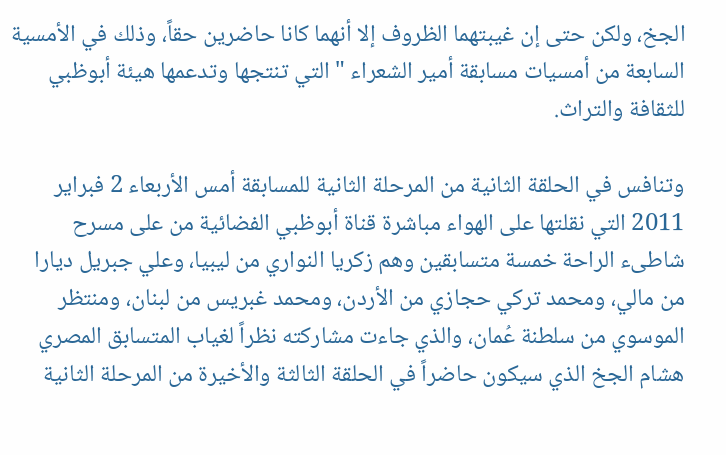الجخ، ولكن حتى إن غيبتهما الظروف إلا أنهما كانا حاضرين حقاً، وذلك في الأمسية السابعة من أمسيات مسابقة أمير الشعراء " التي تنتجها وتدعمها هيئة أبوظبي للثقافة والتراث.

وتنافس في الحلقة الثانية من المرحلة الثانية للمسابقة أمس الأربعاء 2 فبراير 2011 التي نقلتها على الهواء مباشرة قناة أبوظبي الفضائية من على مسرح شاطىء الراحة خمسة متسابقين وهم زكريا النواري من ليبيا، وعلي جبريل ديارا من مالي، ومحمد تركي حجازي من الأردن، ومحمد غبريس من لبنان، ومنتظر الموسوي من سلطنة عُمان، والذي جاءت مشاركته نظراً لغياب المتسابق المصري هشام الجخ الذي سيكون حاضراً في الحلقة الثالثة والأخيرة من المرحلة الثانية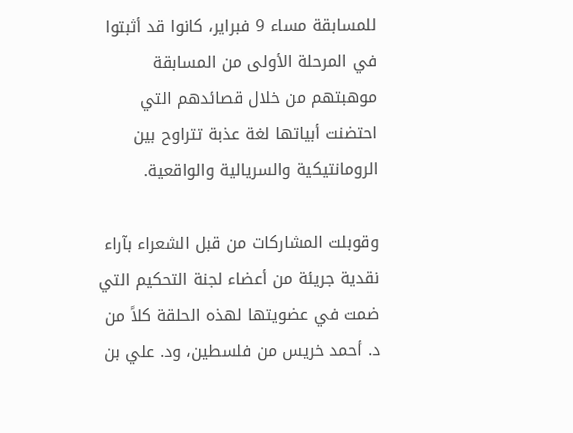للمسابقة مساء 9 فبراير، كانوا قد أثبتوا في المرحلة الأولى من المسابقة موهبتهم من خلال قصائدهم التي احتضنت أبياتها لغة عذبة تتراوح بين الرومانتيكية والسريالية والواقعية.

وقوبلت المشاركات من قبل الشعراء بآراء نقدية جريئة من أعضاء لجنة التحكيم التي ضمت في عضويتها لهذه الحلقة كلاً من د. أحمد خريس من فلسطين، ود. علي بن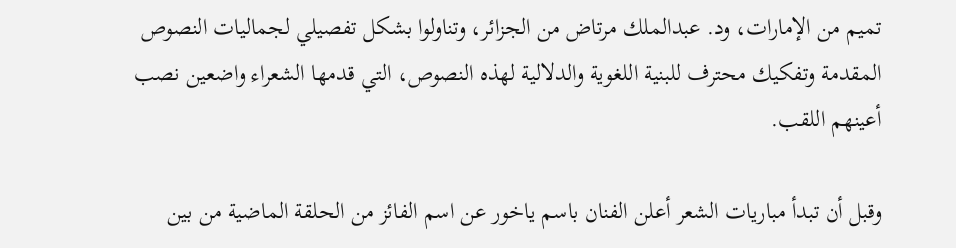تميم من الإمارات، ود. عبدالملك مرتاض من الجزائر، وتناولوا بشكل تفصيلي لجماليات النصوص المقدمة وتفكيك محترف للبنية اللغوية والدلالية لهذه النصوص، التي قدمها الشعراء واضعين نصب أعينهم اللقب.

وقبل أن تبدأ مباريات الشعر أعلن الفنان باسم ياخور عن اسم الفائز من الحلقة الماضية من بين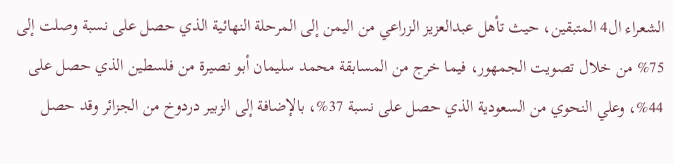الشعراء ال4 المتبقين، حيث تأهل عبدالعزيز الزراعي من اليمن إلى المرحلة النهائية الذي حصل على نسبة وصلت إلى 75% من خلال تصويت الجمهور، فيما خرج من المسابقة محمد سليمان أبو نصيرة من فلسطين الذي حصل على 44%، وعلي النحوي من السعودية الذي حصل على نسبة 37%، بالإضافة إلى الزبير دردوخ من الجزائر وقد حصل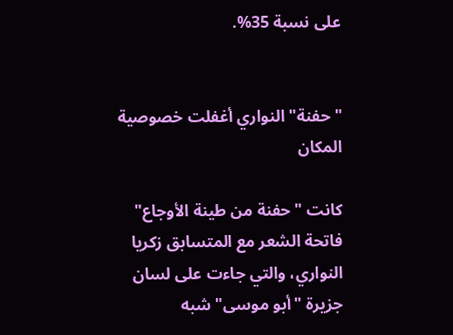على نسبة 35%.


"حفنة" النواري أغفلت خصوصية المكان

كانت "حفنة من طينة الأوجاع" فاتحة الشعر مع المتسابق زكريا النواري، والتي جاءت على لسان جزيرة "أبو موسى" شبه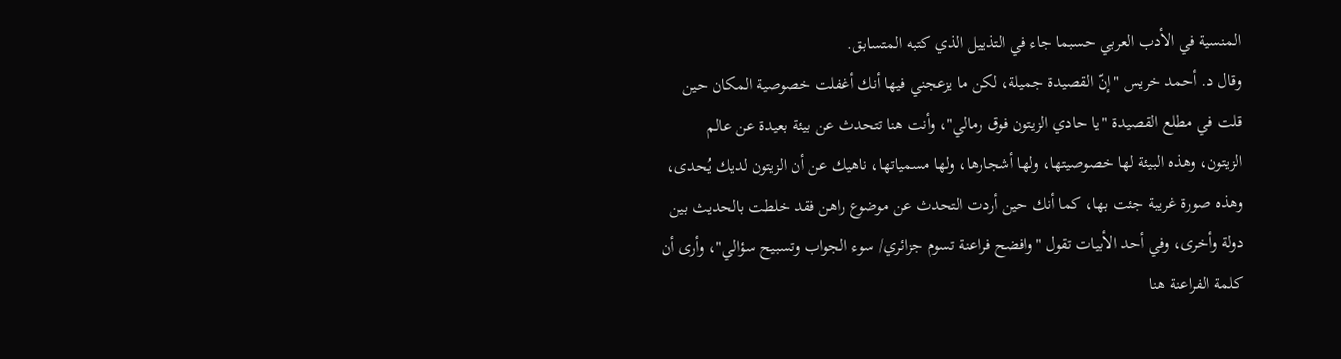المنسية في الأدب العربي حسبما جاء في التذييل الذي كتبه المتسابق.
وقال د. أحمد خريس "إنّ القصيدة جميلة، لكن ما يزعجني فيها أنك أغفلت خصوصية المكان حين قلت في مطلع القصيدة "يا حادي الزيتون فوق رمالي"، وأنت هنا تتحدث عن بيئة بعيدة عن عالم الزيتون، وهذه البيئة لها خصوصيتها، ولها أشجارها، ولها مسمياتها، ناهيك عن أن الزيتون لديك يُحدى، وهذه صورة غريبة جئت بها، كما أنك حين أردت التحدث عن موضوع راهن فقد خلطت بالحديث بين دولة وأخرى، وفي أحد الأبيات تقول "وافضح فراعنة تسوم جزائري/ سوء الجواب وتسبيح سؤالي"، وأرى أن كلمة الفراعنة هنا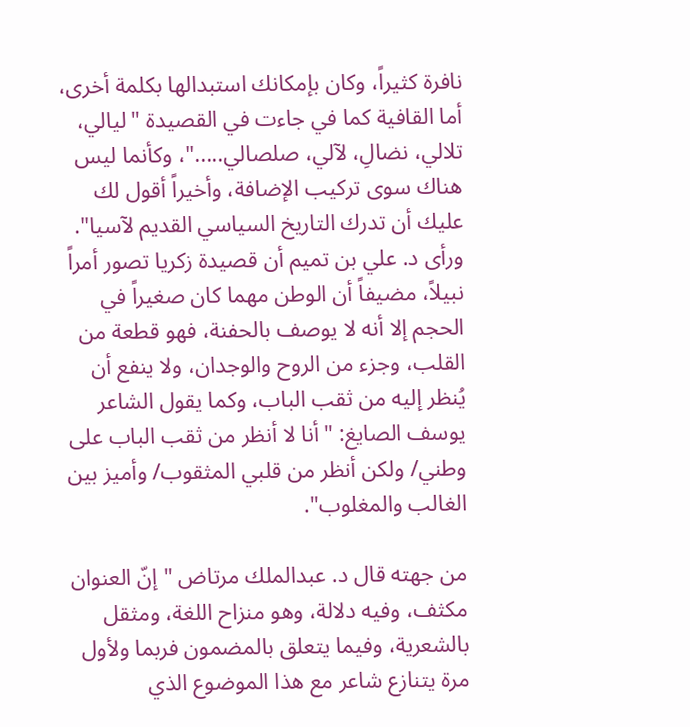نافرة كثيراً، وكان بإمكانك استبدالها بكلمة أخرى، أما القافية كما في جاءت في القصيدة "ليالي، تلالي، نضالِ، لآلي، صلصالي....."، وكأنما ليس هناك سوى تركيب الإضافة، وأخيراً أقول لك عليك أن تدرك التاريخ السياسي القديم لآسيا".
ورأى د. علي بن تميم أن قصيدة زكريا تصور أمراً نبيلاً، مضيفاً أن الوطن مهما كان صغيراً في الحجم إلا أنه لا يوصف بالحفنة، فهو قطعة من القلب، وجزء من الروح والوجدان، ولا ينفع أن يُنظر إليه من ثقب الباب، وكما يقول الشاعر يوسف الصايغ: " أنا لا أنظر من ثقب الباب على وطني/ ولكن أنظر من قلبي المثقوب/ وأميز بين الغالب والمغلوب".

من جهته قال د. عبدالملك مرتاض "إنّ العنوان مكثف، وفيه دلالة، وهو منزاح اللغة، ومثقل بالشعرية، وفيما يتعلق بالمضمون فربما ولأول مرة يتنازع شاعر مع هذا الموضوع الذي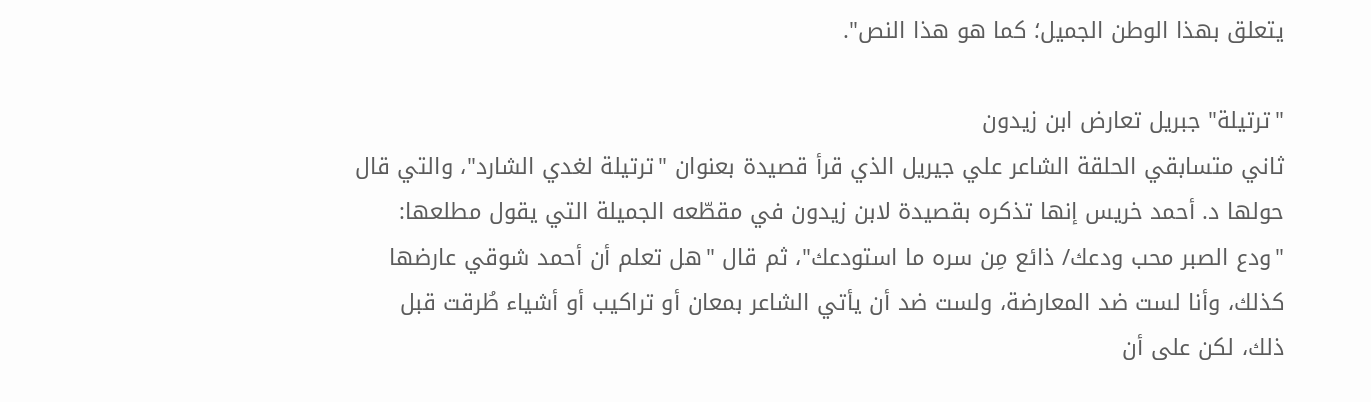يتعلق بهذا الوطن الجميل؛ كما هو هذا النص".

"ترتيلة" جبريل تعارض ابن زيدون
ثاني متسابقي الحلقة الشاعر علي جيريل الذي قرأ قصيدة بعنوان "ترتيلة لغدي الشارد"، والتي قال حولها د. أحمد خريس إنها تذكره بقصيدة لابن زيدون في مقطّعه الجميلة التي يقول مطلعها: "ودع الصبر محب ودعك/ ذائع مِن سره ما استودعك"، ثم قال "هل تعلم أن أحمد شوقي عارضها كذلك، وأنا لست ضد المعارضة، ولست ضد أن يأتي الشاعر بمعان أو تراكيب أو أشياء طُرقت قبل ذلك، لكن على أن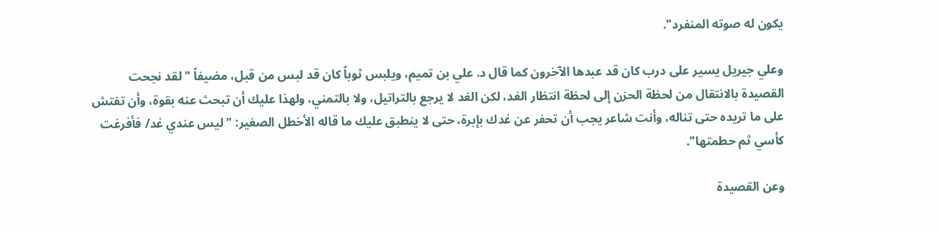يكون له صوته المنفرد".

وعلي جيريل يسير على درب كان قد عبدها الآخرون كما قال د. علي بن تميم، ويلبس ثوباً كان قد لبس من قبل، مضيفاً "لقد نجحت القصيدة بالانتقال من لحظة الحزن إلى لحظة انتظار الغد، لكن الغد لا يرجع بالتراتيل، ولا بالتمني، ولهذا عليك أن تبحث عنه بقوة، وأن تفتش على ما تريده حتى تناله، وأنت شاعر يجب أن تحفر عن غدك بإبرة، حتى لا ينطبق عليك ما قاله الأخطل الصغير: "ليس عندي غد/ فأفرغت كأسي ثم حطمتها".

وعن القصيدة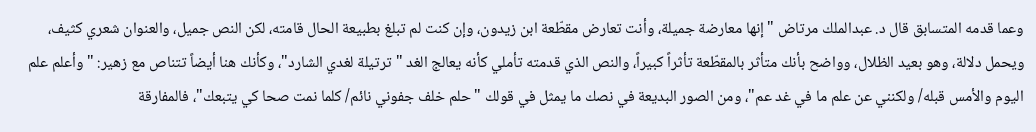وعما قدمه المتسابق قال د. عبدالملك مرتاض "إنها معارضة جميلة، وأنت تعارض مقطّعة ابن زيدون، وإن كنت لم تبلغ بطبيعة الحال قامته، لكن النص جميل، والعنوان شعري كثيف، ويحمل دلالة، وهو بعيد الظلال، وواضح بأنك متأثر بالمقطّعة تأثراً كبيراً، والنص الذي قدمته تأملي كأنه يعالج الغد "ترتيلة لغدي الشارد"، وكأنك هنا أيضاً تتناص مع زهير: "وأعلم علم اليوم والأمس قبله/ ولكنني عن علم ما في غد عم"، ومن الصور البديعة في نصك ما يمثل في قولك "حلم خلف جفوني نائم/ كلما نمت صحا كي يتبعك"، فالمفارقة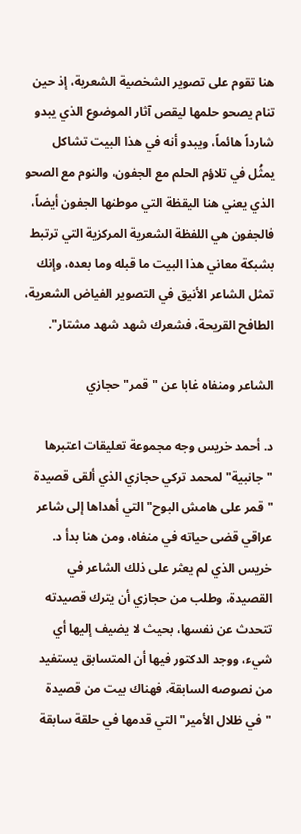هنا تقوم على تصوير الشخصية الشعرية، إذ حين تنام يصحو حلمها ليقص آثار الموضوع الذي يبدو شارداً هائماً، ويبدو أنه في هذا البيت تشاكل يمثُل في تلاؤم الحلم مع الجفون، والنوم مع الصحو الذي يعني هنا اليقظة التي موطنها الجفون أيضاً، فالجفون هي اللفظة الشعرية المركزية التي ترتبط بشبكة معاني هذا البيت ما قبله وما بعده، وإنك تمثل الشاعر الأنيق في التصوير الفياض الشعرية، الطافح القريحة، فشعرك شهد شهد مشتار".

الشاعر ومنفاه غابا عن "قمر" حجازي

د. أحمد خريس وجه مجموعة تعليقات اعتبرها "جانبية" لمحمد تركي حجازي الذي ألقى قصيدة "قمر على هامش البوح" التي أهداها إلى شاعر عراقي قضى حياته في منفاه، ومن هنا بدأ د. خريس الذي لم يعثر على ذلك الشاعر في القصيدة، وطلب من حجازي أن يترك قصيدته تتحدث عن نفسها، بحيث لا يضيف إليها أي شيء، ووجد الدكتور فيها أن المتسابق يستفيد من نصوصه السابقة، فهناك بيت من قصيدة "في ظلال الأمير" التي قدمها في حلقة سابقة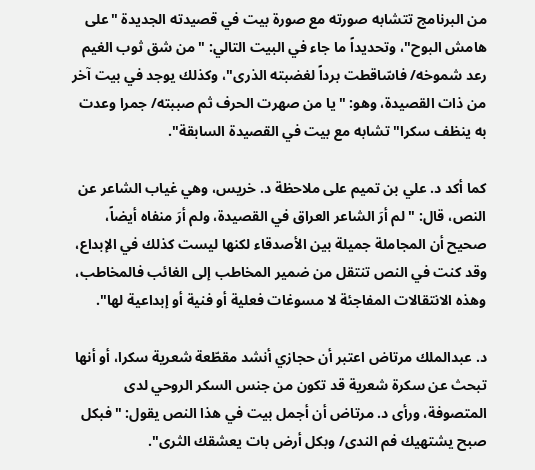من البرنامج تتشابه صورته مع صورة بيت في قصيدته الجديدة "على هامش البوح"، وتحديداً ما جاء في البيت التالي: "من شق ثوب الغيم رعد شموخه/ فاسّاقطت برداً لغضبته الذرى"، وكذلك يوجد في بيت آخر من ذات القصيدة، وهو: "يا من صهرت الحرف ثم صببته/ جمرا وعدت به ينظف سكرا" تشابه مع بيت في القصيدة السابقة".

كما أكد د. علي بن تميم على ملاحظة د. خريس، وهي غياب الشاعر عن النص، قال: "لم أرَ الشاعر العراق في القصيدة، ولم أرَ منفاه أيضاً، صحيح أن المجاملة جميلة بين الأصدقاء لكنها ليست كذلك في الإبداع، وقد كنت في النص تنتقل من ضمير المخاطب إلى الغائب فالمخاطب، وهذه الانتقالات المفاجئة لا مسوغات فعلية أو فنية أو إبداعية لها".

د. عبدالملك مرتاض اعتبر أن حجازي أنشد مقطّعة شعرية سكرا، أو أنها تبحث عن سكرة شعرية قد تكون من جنس السكر الروحي لدى المتصوفة، ورأى د. مرتاض أن أجمل بيت في هذا النص يقول: "فبكل صبح يشتهيك فم الندى/ وبكل أرض بات يعشقك الثرى".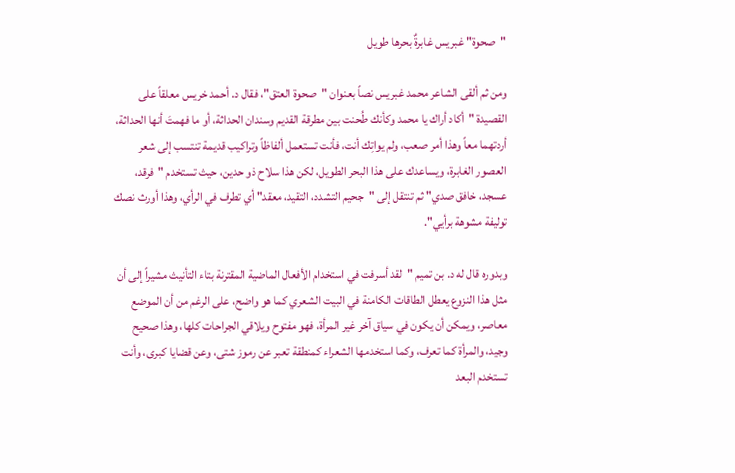"صحوة" غبريس غابرةٌ بحرها طويل

ومن ثم ألقى الشاعر محمد غبريس نصاً بعنوان "صحوة العتق"، فقال د. أحمد خريس معلقاً على القصيدة "أكاد أراك يا محمد وكأنك طُحنت بين مطرقة القديم وسندان الحداثة، أو ما فهمتَ أنها الحداثة، أردتهما معاً وهذا أمر صعب، ولم يواتِك أنت، فأنت تستعمل ألفاظاً وتراكيب قديمة تنتسب إلى شعر العصور الغابرة، ويساعدك على هذا البحر الطويل، لكن هذا سلاح ذو حدين، حيث تستخدم "فرقد، عسجد، خافق صدي" ثم تنتقل إلى "جحيم التشدد، التقيد، معقد" أي تطرف في الرأي، وهذا أورث نصك توليفة مشوهة برأيي".

وبدوره قال له د. بن تميم "لقد أسرفت في استخدام الأفعال الماضية المقترنة بتاء التأنيث مشيراً إلى أن مثل هذا النزوع يعطل الطاقات الكامنة في البيت الشعري كما هو واضح، على الرغم من أن الموضع معاصر، ويمكن أن يكون في سياق آخر غير المرأة، فهو مفتوح ويلاقي الجراحات كلها، وهذا صحيح وجيد، والمرأة كما تعرف، وكما استخدمها الشعراء كمنطقة تعبر عن رموز شتى، وعن قضايا كبرى، وأنت تستخدم البعد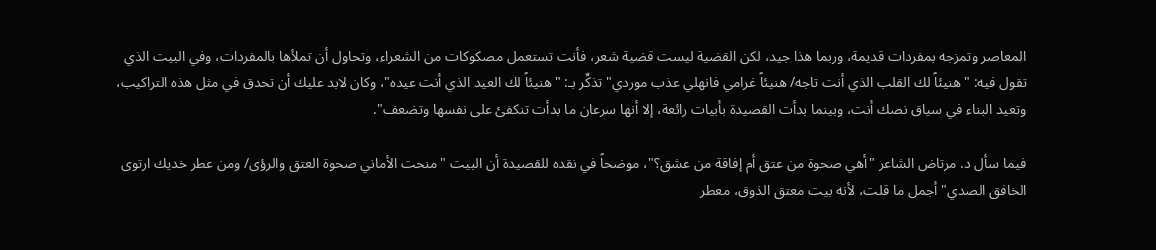المعاصر وتمزجه بمفردات قديمة، وربما هذا جيد، لكن القضية ليست قضية شعر، فأنت تستعمل مصكوكات من الشعراء، وتحاول أن تملأها بالمفردات، وفي البيت الذي تقول فيه: "هنيئاً لك القلب الذي أنت تاجه/ هنيئاً غرامي فانهلي عذب موردي" تذكِّر بـ: "هنيئاً لك العيد الذي أنت عيده"، وكان لابد عليك أن تحدق في مثل هذه التراكيب، وتعيد البناء في سياق نصك أنت، وبينما بدأت القصيدة بأبيات رائعة، إلا أنها سرعان ما بدأت تنكفئ على نفسها وتضعف".

فيما سأل د. مرتاض الشاعر "أهي صحوة من عتق أم إفاقة من عشق؟"، موضحاً في نقده للقصيدة أن البيت "منحت الأماني صحوة العتق والرؤى/ ومن عطر خديك ارتوى الخافق الصدي" أجمل ما قلت، لأنه بيت معتق الذوق، معطر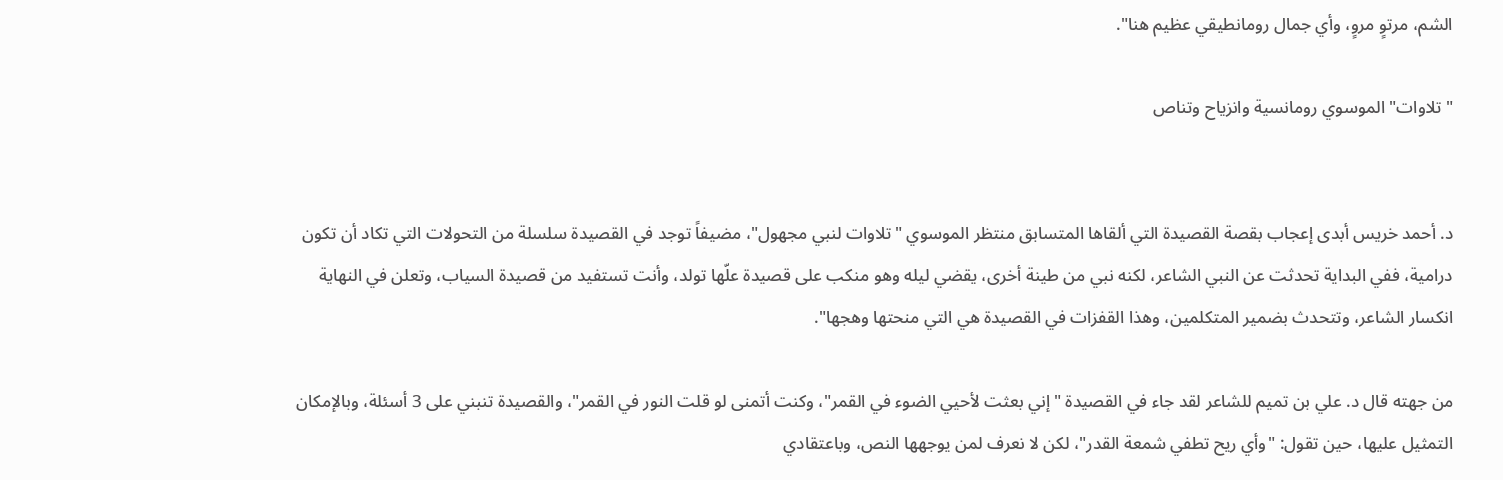الشم، مرتوٍ مروٍ، وأي جمال رومانطيقي عظيم هنا".

"تلاوات" الموسوي رومانسية وانزياح وتناص


د. أحمد خريس أبدى إعجاب بقصة القصيدة التي ألقاها المتسابق منتظر الموسوي "تلاوات لنبي مجهول"، مضيفاً توجد في القصيدة سلسلة من التحولات التي تكاد أن تكون درامية، ففي البداية تحدثت عن النبي الشاعر، لكنه نبي من طينة أخرى، يقضي ليله وهو منكب على قصيدة علّها تولد، وأنت تستفيد من قصيدة السياب، وتعلن في النهاية انكسار الشاعر، وتتحدث بضمير المتكلمين، وهذا القفزات في القصيدة هي التي منحتها وهجها".

من جهته قال د. علي بن تميم للشاعر لقد جاء في القصيدة "إني بعثت لأحيي الضوء في القمر"، وكنت أتمنى لو قلت النور في القمر"، والقصيدة تنبني على 3 أسئلة، وبالإمكان التمثيل عليها، حين تقول: "وأي ريح تطفي شمعة القدر"، لكن لا نعرف لمن يوجهها النص، وباعتقادي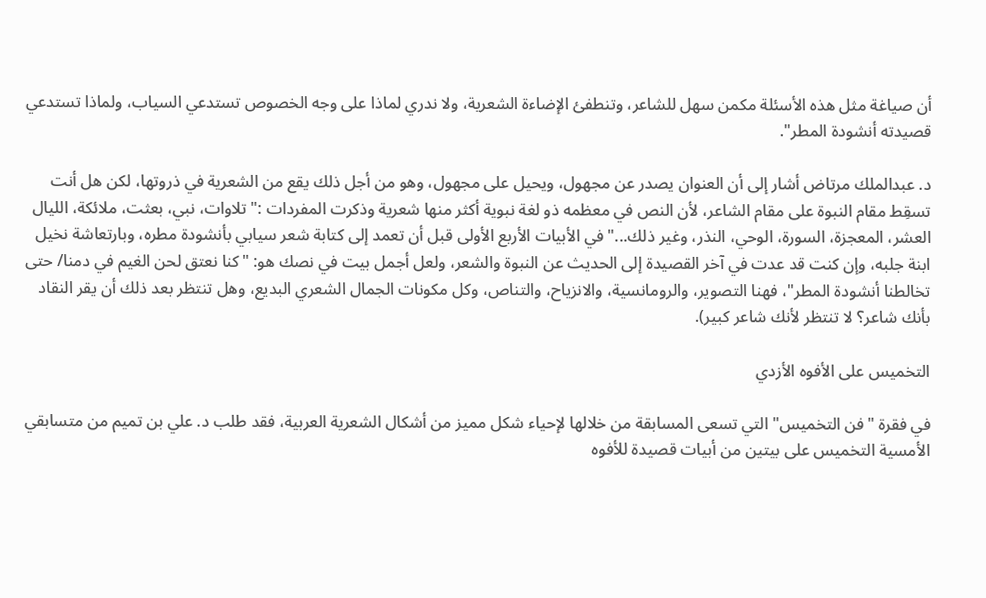أن صياغة مثل هذه الأسئلة مكمن سهل للشاعر، وتنطفئ الإضاءة الشعرية، ولا ندري لماذا على وجه الخصوص تستدعي السياب، ولماذا تستدعي قصيدته أنشودة المطر".

د. عبدالملك مرتاض أشار إلى أن العنوان يصدر عن مجهول، ويحيل على مجهول، وهو من أجل ذلك يقع من الشعرية في ذروتها، لكن هل أنت تسقِط مقام النبوة على مقام الشاعر، لأن النص في معظمه ذو لغة نبوية أكثر منها شعرية وذكرت المفردات :"تلاوات، نبي، بعثت، ملائكة، الليال العشر، المعجزة، السورة، الوحي، النذر، وغير ذلك..." في الأبيات الأربع الأولى قبل أن تعمد إلى كتابة شعر سيابي بأنشودة مطره، وبارتعاشة نخيل ابنة جلبه، وإن كنت قد عدت في آخر القصيدة إلى الحديث عن النبوة والشعر، ولعل أجمل بيت في نصك هو: "كنا نعتق لحن الغيم في دمنا/ حتى تخالطنا أنشودة المطر"، فهنا التصوير، والرومانسية، والانزياح، والتناص، وكل مكونات الجمال الشعري البديع، وهل تنتظر بعد ذلك أن يقر النقاد بأنك شاعر؟ لا تنتظر لأنك شاعر كبير).

التخميس على الأفوه الأزدي

في فقرة "فن التخميس" التي تسعى المسابقة من خلالها لإحياء شكل مميز من أشكال الشعرية العربية، فقد طلب د. علي بن تميم من متسابقي الأمسية التخميس على بيتين من أبيات قصيدة للأفوه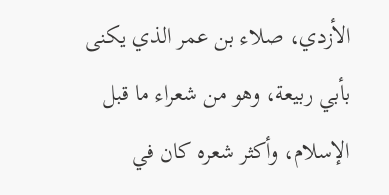الأزدي، صلاء بن عمر الذي يكنى بأبي ربيعة، وهو من شعراء ما قبل الإسلام، وأكثر شعره كان في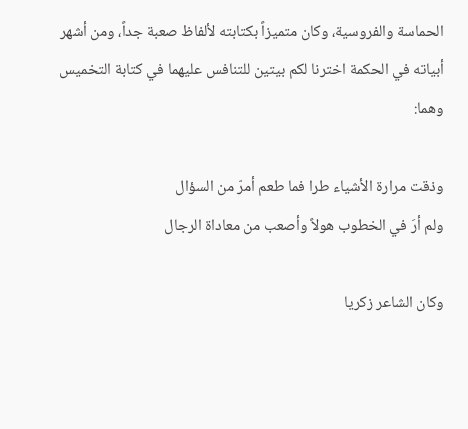الحماسة والفروسية، وكان متميزاً بكتابته لألفاظ صعبة جداً، ومن أشهر أبياته في الحكمة اخترنا لكم بيتين للتنافس عليهما في كتابة التخميس وهما:

وذقت مرارة الأشياء طرا فما طعم أمرّ من السؤال
ولم أرَ في الخطوب هولاً وأصعب من معاداة الرجال

وكان الشاعر زكريا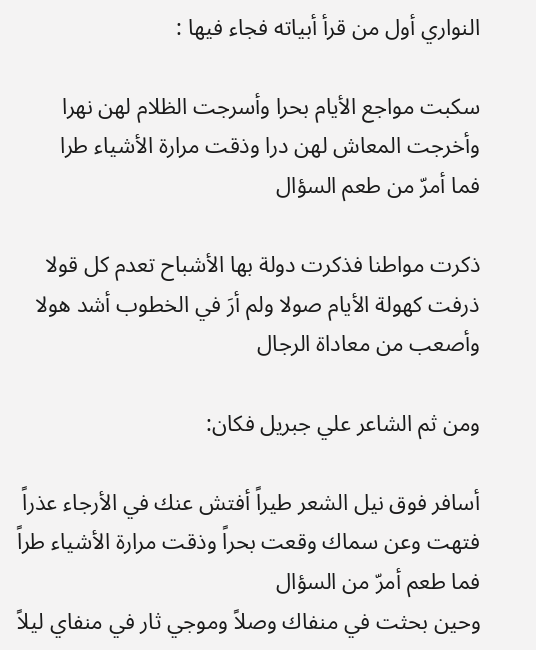النواري أول من قرأ أبياته فجاء فيها :

سكبت مواجع الأيام بحرا وأسرجت الظلام لهن نهرا
وأخرجت المعاش لهن درا وذقت مرارة الأشياء طرا
فما أمرّ من طعم السؤال

ذكرت مواطنا فذكرت دولة بها الأشباح تعدم كل قولا
ذرفت كهولة الأيام صولا ولم أرَ في الخطوب أشد هولا
وأصعب من معاداة الرجال

ومن ثم الشاعر علي جبريل فكان:

أسافر فوق نيل الشعر طيراً أفتش عنك في الأرجاء عذراً
فتهت وعن سماك وقعت بحراً وذقت مرارة الأشياء طراً
فما طعم أمرّ من السؤال
وحين بحثت في منفاك وصلاً وموجي ثار في منفاي ليلاً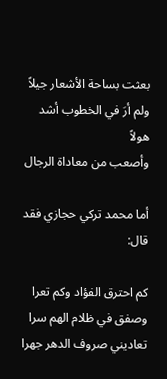بعثت بساحة الأشعار جيلاً ولم أرَ في الخطوب أشد هولاً
وأصعب من معاداة الرجال

أما محمد تركي حجازي فقد قال:

كم احترق الفؤاد وكم تعرا وصفق في ظلام الهم سرا
تعاديني صروف الدهر جهرا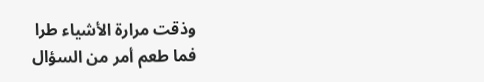وذقت مرارة الأشياء طرا
فما طعم أمر من السؤال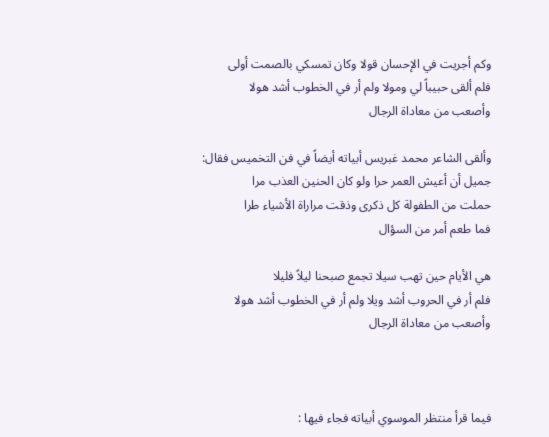وكم أجريت في الإحسان قولا وكان تمسكي بالصمت أولى
فلم ألقى حبيباً لي ومولا ولم أر في الخطوب أشد هولا
وأصعب من معاداة الرجال

وألقى الشاعر محمد غبريس أبياته أيضاً في فن التخميس فقال:
جميل أن أعيش العمر حرا ولو كان الحنين العذب مرا
حملت من الطفولة كل ذكرى وذقت مراراة الأشياء طرا
فما طعم أمر من السؤال

هي الأيام حين تهب سيلا تجمع صبحنا ليلاً فليلا
فلم أر في الحروب أشد ويلا ولم أر في الخطوب أشد هولا
وأصعب من معاداة الرجال



فيما قرأ منتظر الموسوي أبياته فجاء فيها :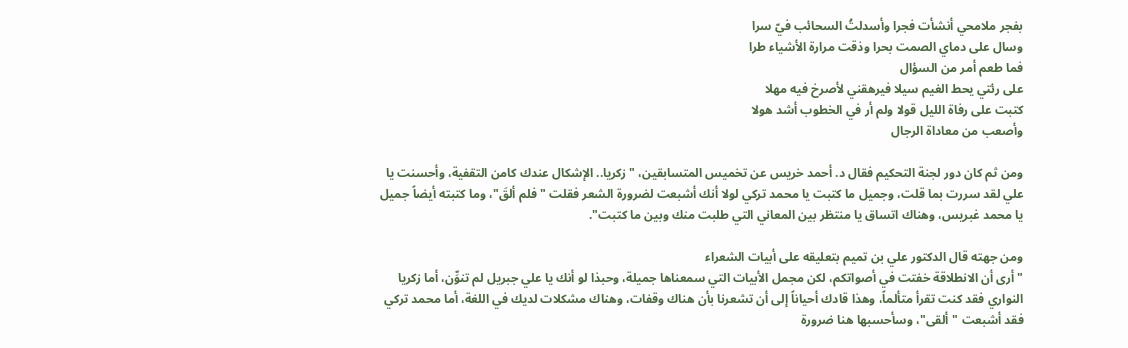بفجر ملامحي أنشأت فجرا وأسدلتُ السحائب فيّ سرا
وسال على دماي الصمت بحرا وذقت مرارة الأشياء طرا
فما طعم أمر من السؤال
على رئتي يحط الغيم سيلا فيرهقني لأصرخ فيه مهلا
كتبت على رفاة الليل قولا ولم أر في الخطوب أشد هولا
وأصعب من معاداة الرجال

ومن ثم كان دور لجنة التحكيم فقال د. أحمد خريس عن تخميس المتسابقين، "زكريا.. الإشكال عندك كامن التقفية، وأحسنت يا علي لقد سررت بما قلت، وجميل ما كتبت يا محمد تركي لولا أنك أشبعت لضرورة الشعر فقلت "فلم ألقَ"، وما كتبته أيضاً جميل يا محمد غبريس، وهناك اتساق يا منتظر بين المعاني التي طلبت منك وبين ما كتبت".

ومن جهته قال الدكتور علي بن تميم بتعليقه على أبيات الشعراء
"أرى أن الانطلاقة خفتت في أصواتكم، لكن مجمل الأبيات التي سمعناها جميلة، وحبذا لو أنك يا علي جبريل لم تنوِّن، أما زكريا النواري فقد كنت تقرأ متألماً، وهذا قادك أحياناً إلى أن تشعرنا بأن هناك وقفات، وهناك مشكلات لديك في اللغة، أما محمد تركي فقد أشبعت "ألقى"، وسأحسبها هنا ضرورة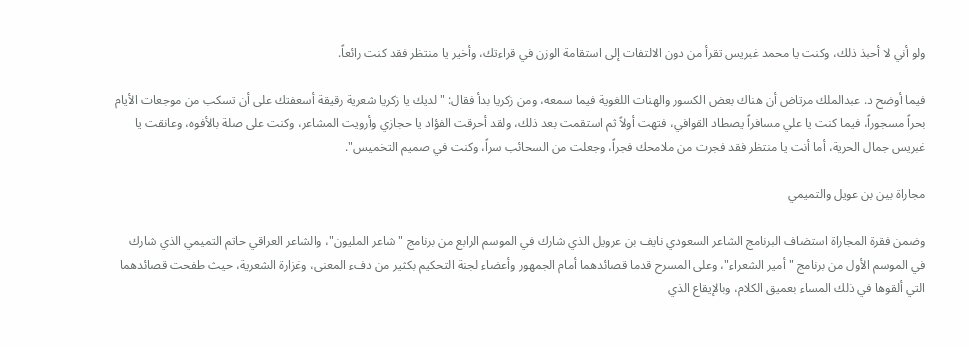ولو أني لا أحبذ ذلك، وكنت يا محمد غبريس تقرأ من دون الالتفات إلى استقامة الوزن في قراءتك، وأخير يا منتظر فقد كنت رائعاً.

فيما أوضح د. عبدالملك مرتاض أن هناك بعض الكسور والهنات اللغوية فيما سمعه، ومن زكريا بدأ فقال: "لديك يا زكريا شعرية رقيقة أسعفتك على أن تسكب من موجعات الأيام بحراً مسجوراً، فيما كنت يا علي مسافراً يصطاد القوافي، فتهت أولاً ثم استقمت بعد ذلك، ولقد أحرقت الفؤاد يا حجازي وأرويت المشاعر، وكنت على صلة بالأفوه، وعانقت يا غبريس جمال الحرية، أما أنت يا منتظر فقد فجرت من ملامحك فجراً، وجعلت من السحائب سراً، وكنت في صميم التخميس".

مجاراة بين بن عويل والتميمي

وضمن فقرة المجاراة استضاف البرنامج الشاعر السعودي نايف بن عرويل الذي شارك في الموسم الرابع من برنامج "شاعر المليون"، والشاعر العراقي حاتم التميمي الذي شارك في الموسم الأول من برنامج "أمير الشعراء"، وعلى المسرح قدما قصائدهما أمام الجمهور وأعضاء لجنة التحكيم بكثير من دفء المعنى، وغزارة الشعرية، حيث طفحت قصائدهما التي ألقوها في ذلك المساء بعميق الكلام، وبالإيقاع الذي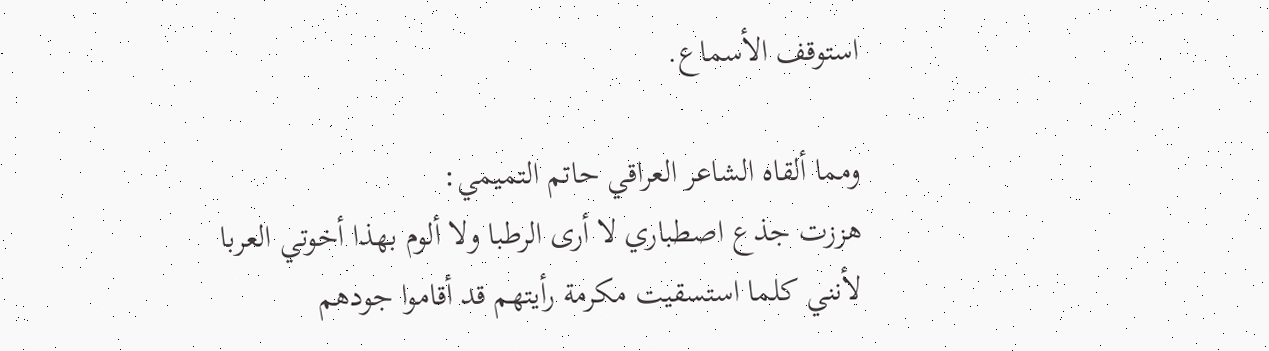استوقف الأسماع.

ومما ألقاه الشاعر العراقي حاتم التميمي:
هززت جذع اصطباري لا أرى الرطبا ولا ألوم بهذا أخوتي العربا
لأنني كلما استسقيت مكرمة رأيتهم قد أقاموا جودهم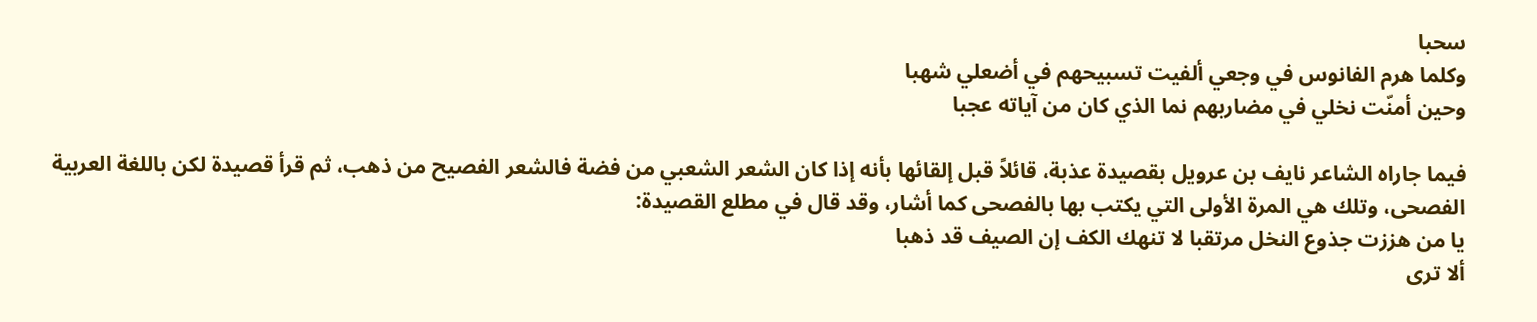سحبا
وكلما هرم الفانوس في وجعي ألفيت تسبيحهم في أضعلي شهبا
وحين أمنّت نخلي في مضاربهم نما الذي كان من آياته عجبا

فيما جاراه الشاعر نايف بن عرويل بقصيدة عذبة، قائلاً قبل إلقائها بأنه إذا كان الشعر الشعبي من فضة فالشعر الفصيح من ذهب، ثم قرأ قصيدة لكن باللغة العربية الفصحى، وتلك هي المرة الأولى التي يكتب بها بالفصحى كما أشار، وقد قال في مطلع القصيدة:
يا من هززت جذوع النخل مرتقبا لا تنهك الكف إن الصيف قد ذهبا
ألا ترى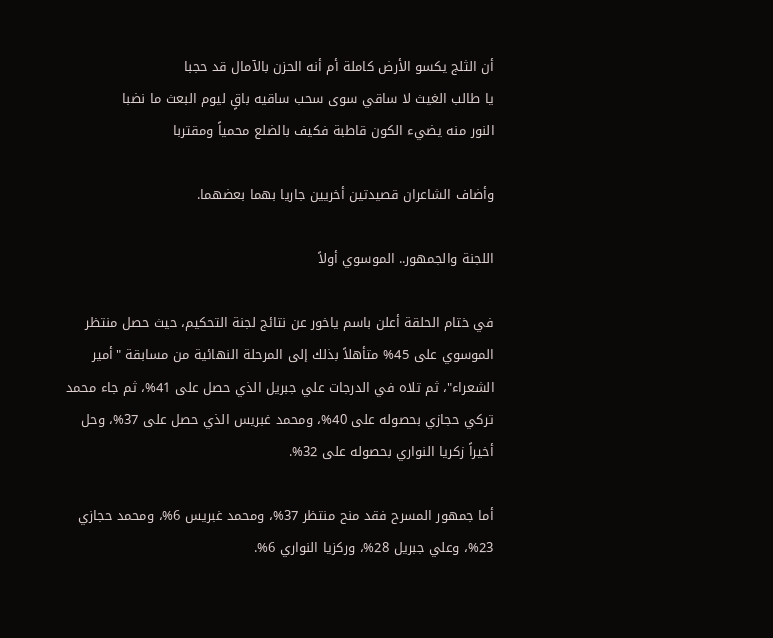أن الثلج يكسو الأرض كاملة أم أنه الحزن بالآمال قد حجبا
يا طالب الغيث لا ساقي سوى سحب ساقيه باقٍ ليوم البعث ما نضبا
النور منه يضيء الكون قاطبة فكيف بالضلع محمياً ومقتربا

وأضاف الشاعران قصيدتين أخريين جاريا بهما بعضهما.

اللجنة والجمهور.. الموسوي أولاً

في ختام الحلقة أعلن باسم ياخور عن نتائج لجنة التحكيم، حيث حصل منتظر الموسوي على 45% متأهلاً بذلك إلى المرحلة النهائية من مسابقة "أمير الشعراء"، ثم تلاه في الدرجات علي جبريل الذي حصل على 41%، ثم جاء محمد تركي حجازي بحصوله على 40%، ومحمد غبريس الذي حصل على 37%، وحل أخيراً زكريا النواري بحصوله على 32%.

أما جمهور المسرح فقد منح منتظر 37%، ومحمد غبريس 6%، ومحمد حجازي 23%، وعلي جبريل 28%، وركزيا النواري 6%.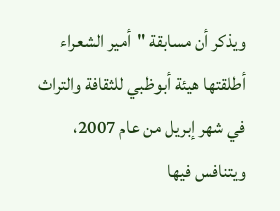ويذكر أن مسابقة "أمير الشعراء أطلقتها هيئة أبوظبي للثقافة والتراث في شهر إبريل من عام 2007، ويتنافس فيها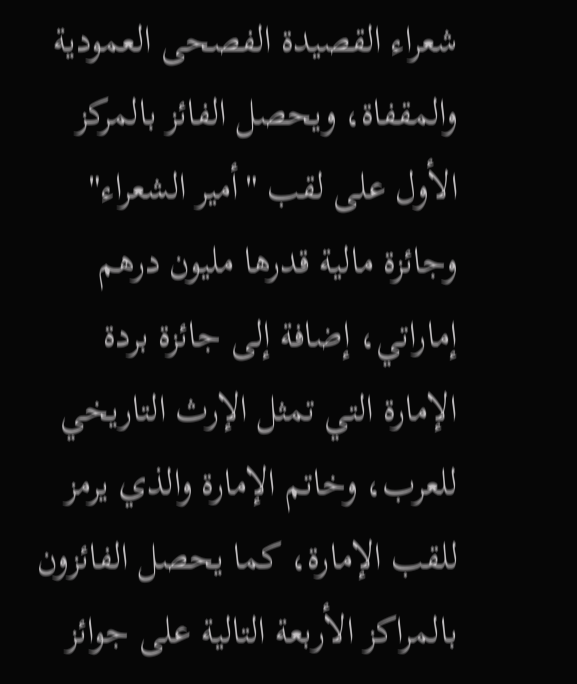شعراء القصيدة الفصحى العمودية والمقفاة، ويحصل الفائز بالمركز الأول على لقب "أمير الشعراء" وجائزة مالية قدرها مليون درهم إماراتي، إضافة إلى جائزة بردة الإمارة التي تمثل الإرث التاريخي للعرب، وخاتم الإمارة والذي يرمز للقب الإمارة، كما يحصل الفائزون بالمراكز الأربعة التالية على جوائز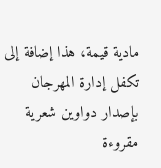مادية قيمة، هذا إضافة إلى تكفل إدارة المهرجان بإصدار دواوين شعرية مقروءة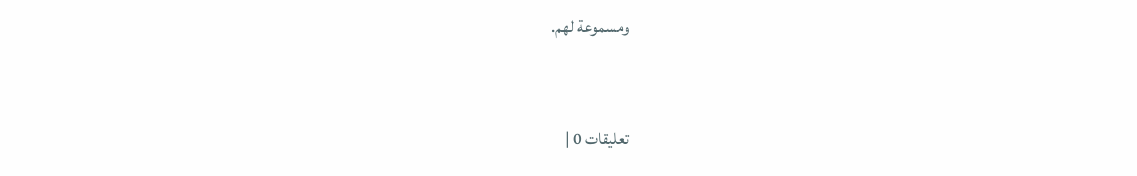ومسموعة لهم.


تعليقات 0 |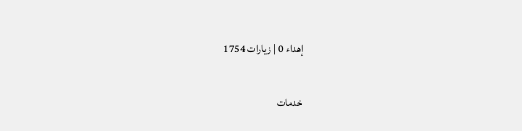إهداء 0 | زيارات 1754


خدمات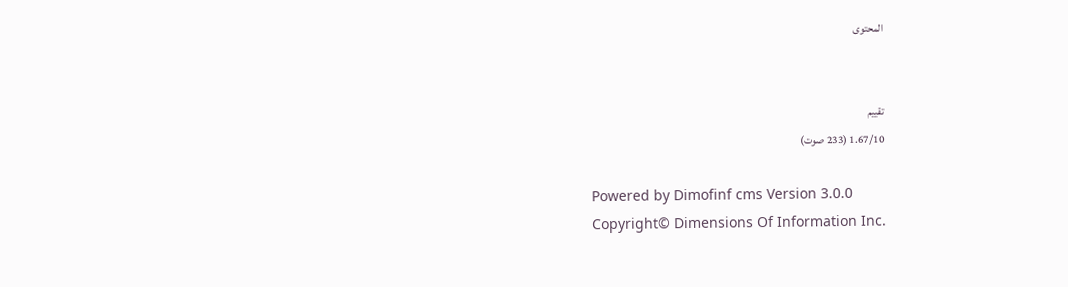المحتوى


تقييم
1.67/10 (233 صوت)

Powered by Dimofinf cms Version 3.0.0
Copyright© Dimensions Of Information Inc.